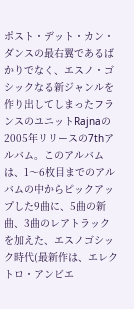ポスト・デット・カン・ダンスの最右翼であるばかりでなく、エスノ・ゴシックなる新ジャンルを作り出してしまったフランスのユニットRajnaの2005年リリースの7thアルバム。このアルバムは、1〜6枚目までのアルバムの中からピックアップした9曲に、5曲の新曲、3曲のレアトラックを加えた、エスノゴシック時代(最新作は、エレクトロ・アンビエ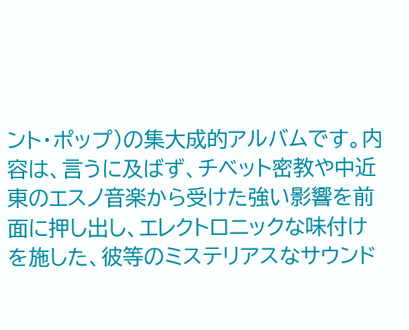ント・ポップ)の集大成的アルバムです。内容は、言うに及ばず、チベット密教や中近東のエスノ音楽から受けた強い影響を前面に押し出し、エレクトロニックな味付けを施した、彼等のミステリアスなサウンド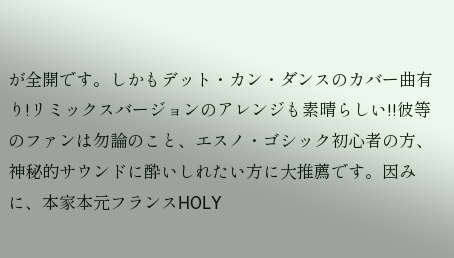が全開です。しかもデット・カン・ダンスのカバー曲有り!リミックスバージョンのアレンジも素晴らしい!!彼等のファンは勿論のこと、エスノ・ゴシック初心者の方、神秘的サウンドに酔いしれたい方に大推薦です。因みに、本家本元フランスHOLY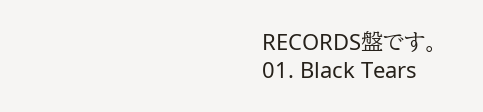RECORDS盤です。
01. Black Tears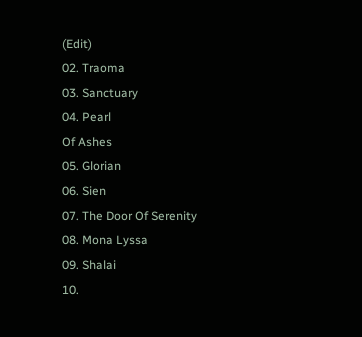(Edit)
02. Traoma
03. Sanctuary
04. Pearl
Of Ashes
05. Glorian
06. Sien
07. The Door Of Serenity
08. Mona Lyssa
09. Shalai
10.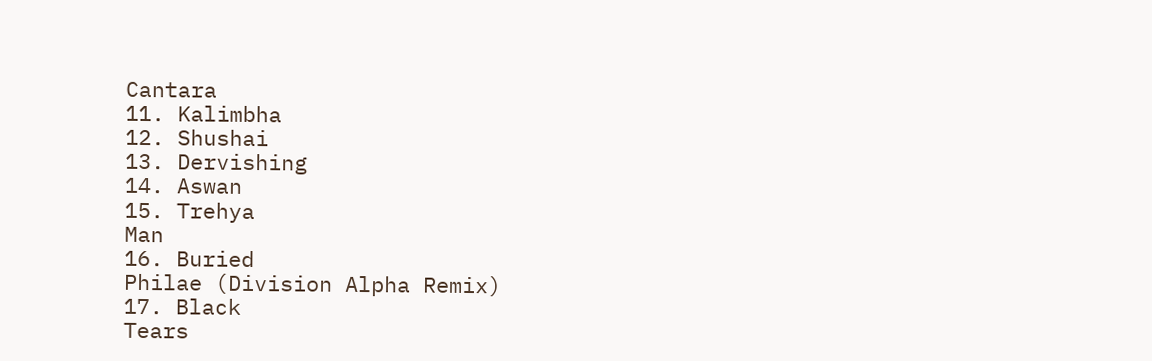Cantara
11. Kalimbha
12. Shushai
13. Dervishing
14. Aswan
15. Trehya
Man
16. Buried
Philae (Division Alpha Remix)
17. Black
Tears